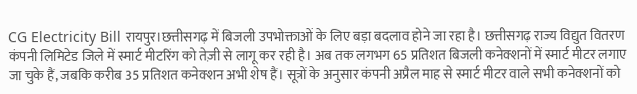CG Electricity Bill रायपुर।छत्तीसगढ़ में बिजली उपभोक्ताओं के लिए बड़ा बदलाव होने जा रहा है। छत्तीसगढ़ राज्य विद्युत वितरण कंपनी लिमिटेड जिले में स्मार्ट मीटरिंग को तेज़ी से लागू कर रही है। अब तक लगभग 65 प्रतिशत बिजली कनेक्शनों में स्मार्ट मीटर लगाए जा चुके हैं, जबकि करीब 35 प्रतिशत कनेक्शन अभी शेष हैं। सूत्रों के अनुसार कंपनी अप्रैल माह से स्मार्ट मीटर वाले सभी कनेक्शनों को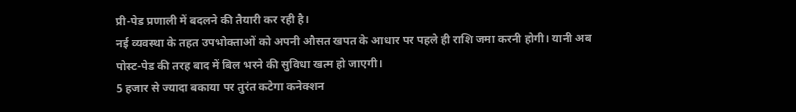प्री-पेड प्रणाली में बदलने की तैयारी कर रही है।
नई व्यवस्था के तहत उपभोक्ताओं को अपनी औसत खपत के आधार पर पहले ही राशि जमा करनी होगी। यानी अब पोस्ट-पेड की तरह बाद में बिल भरने की सुविधा खत्म हो जाएगी।
5 हजार से ज्यादा बकाया पर तुरंत कटेगा कनेक्शन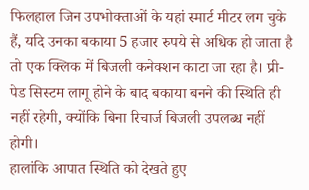फिलहाल जिन उपभोक्ताओं के यहां स्मार्ट मीटर लग चुके हैं, यदि उनका बकाया 5 हजार रुपये से अधिक हो जाता है तो एक क्लिक में बिजली कनेक्शन काटा जा रहा है। प्री-पेड सिस्टम लागू होने के बाद बकाया बनने की स्थिति ही नहीं रहेगी, क्योंकि बिना रिचार्ज बिजली उपलब्ध नहीं होगी।
हालांकि आपात स्थिति को देखते हुए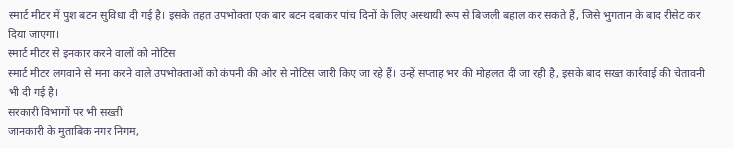स्मार्ट मीटर में पुश बटन सुविधा दी गई है। इसके तहत उपभोक्ता एक बार बटन दबाकर पांच दिनों के लिए अस्थायी रूप से बिजली बहाल कर सकते हैं, जिसे भुगतान के बाद रीसेट कर दिया जाएगा।
स्मार्ट मीटर से इनकार करने वालों को नोटिस
स्मार्ट मीटर लगवाने से मना करने वाले उपभोक्ताओं को कंपनी की ओर से नोटिस जारी किए जा रहे हैं। उन्हें सप्ताह भर की मोहलत दी जा रही है, इसके बाद सख्त कार्रवाई की चेतावनी भी दी गई है।
सरकारी विभागों पर भी सख्ती
जानकारी के मुताबिक नगर निगम,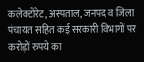कलेक्टोरेट, अस्पताल, जनपद व जिला पंचायत सहित कई सरकारी विभागों पर करोड़ों रुपये का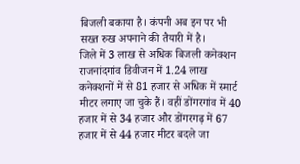बिजली बकाया है। कंपनी अब इन पर भी सख्त रुख अपनाने की तैयारी में है।
जिले में 3 लाख से अधिक बिजली कनेक्शन
राजनांदगांव डिवीजन में 1.24 लाख कनेक्शनों में से 81 हजार से अधिक में स्मार्ट मीटर लगाए जा चुके हैं। वहीं डोंगरगांव में 40 हजार में से 34 हजार और डोंगरगढ़ में 67 हजार में से 44 हजार मीटर बदले जा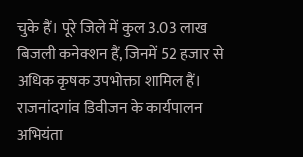चुके हैं। पूरे जिले में कुल 3.03 लाख बिजली कनेक्शन हैं, जिनमें 52 हजार से अधिक कृषक उपभोक्ता शामिल हैं।
राजनांदगांव डिवीजन के कार्यपालन अभियंता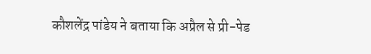कौशलेंद्र पांडेय ने बताया कि अप्रैल से प्री-पेड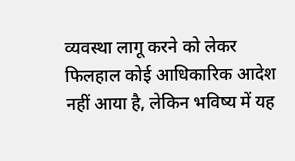व्यवस्था लागू करने को लेकर फिलहाल कोई आधिकारिक आदेश नहीं आया है, लेकिन भविष्य में यह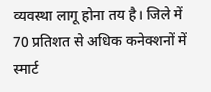व्यवस्था लागू होना तय है। जिले में 70 प्रतिशत से अधिक कनेक्शनों में स्मार्ट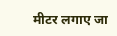मीटर लगाए जा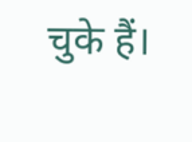चुके हैं।